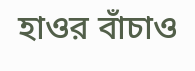হাওর বাঁচাও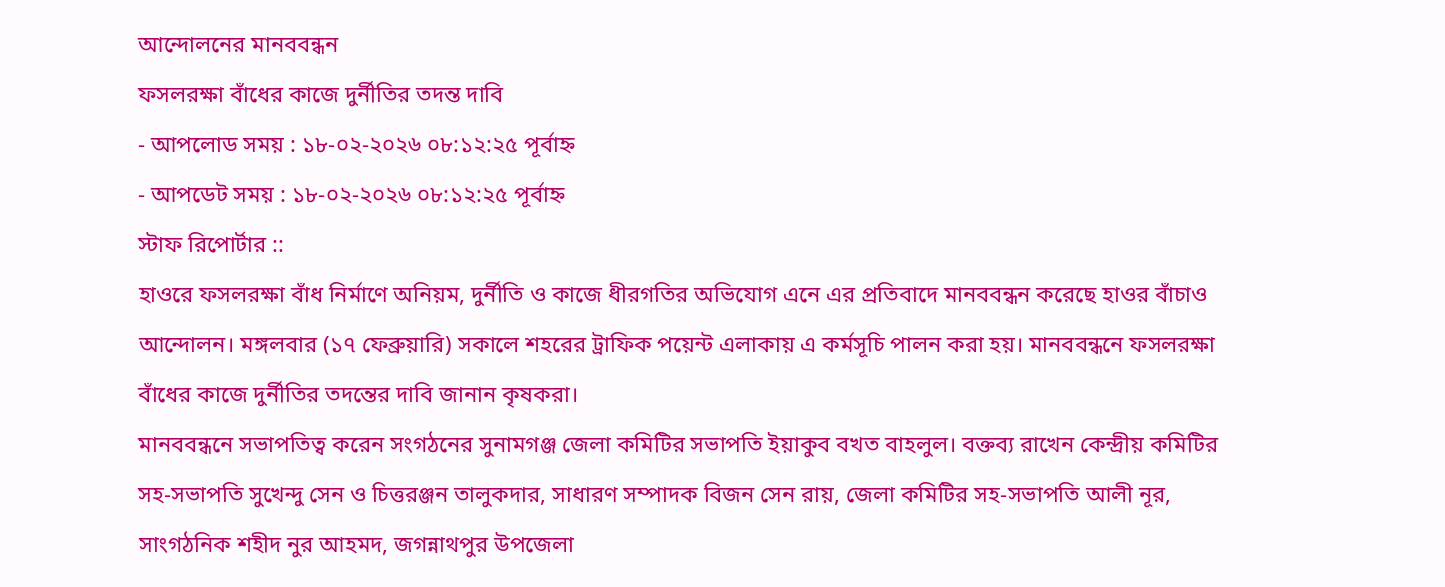আন্দোলনের মানববন্ধন
ফসলরক্ষা বাঁধের কাজে দুর্নীতির তদন্ত দাবি
- আপলোড সময় : ১৮-০২-২০২৬ ০৮:১২:২৫ পূর্বাহ্ন
- আপডেট সময় : ১৮-০২-২০২৬ ০৮:১২:২৫ পূর্বাহ্ন
স্টাফ রিপোর্টার ::
হাওরে ফসলরক্ষা বাঁধ নির্মাণে অনিয়ম, দুর্নীতি ও কাজে ধীরগতির অভিযোগ এনে এর প্রতিবাদে মানববন্ধন করেছে হাওর বাঁচাও আন্দোলন। মঙ্গলবার (১৭ ফেব্রুয়ারি) সকালে শহরের ট্রাফিক পয়েন্ট এলাকায় এ কর্মসূচি পালন করা হয়। মানববন্ধনে ফসলরক্ষা বাঁধের কাজে দুর্নীতির তদন্তের দাবি জানান কৃষকরা।
মানববন্ধনে সভাপতিত্ব করেন সংগঠনের সুনামগঞ্জ জেলা কমিটির সভাপতি ইয়াকুব বখত বাহলুল। বক্তব্য রাখেন কেন্দ্রীয় কমিটির সহ-সভাপতি সুখেন্দু সেন ও চিত্তরঞ্জন তালুকদার, সাধারণ সম্পাদক বিজন সেন রায়, জেলা কমিটির সহ-সভাপতি আলী নূর, সাংগঠনিক শহীদ নুর আহমদ, জগন্নাথপুর উপজেলা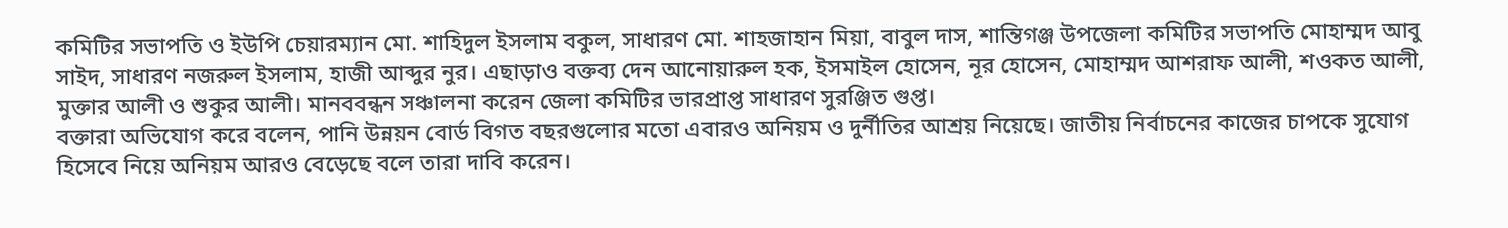কমিটির সভাপতি ও ইউপি চেয়ারম্যান মো. শাহিদুল ইসলাম বকুল, সাধারণ মো. শাহজাহান মিয়া, বাবুল দাস, শান্তিগঞ্জ উপজেলা কমিটির সভাপতি মোহাম্মদ আবু সাইদ, সাধারণ নজরুল ইসলাম, হাজী আব্দুর নুর। এছাড়াও বক্তব্য দেন আনোয়ারুল হক, ইসমাইল হোসেন, নূর হোসেন, মোহাম্মদ আশরাফ আলী, শওকত আলী, মুক্তার আলী ও শুকুর আলী। মানববন্ধন সঞ্চালনা করেন জেলা কমিটির ভারপ্রাপ্ত সাধারণ সুরঞ্জিত গুপ্ত।
বক্তারা অভিযোগ করে বলেন, পানি উন্নয়ন বোর্ড বিগত বছরগুলোর মতো এবারও অনিয়ম ও দুর্নীতির আশ্রয় নিয়েছে। জাতীয় নির্বাচনের কাজের চাপকে সুযোগ হিসেবে নিয়ে অনিয়ম আরও বেড়েছে বলে তারা দাবি করেন।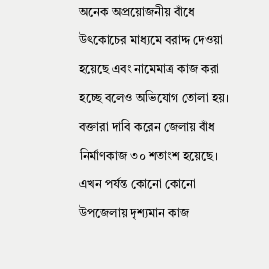অনেক অপ্রয়োজনীয় বাঁধে উৎকোচের মাধ্যমে বরাদ্দ দেওয়া হয়েছে এবং নামেমাত্র কাজ করা হচ্ছে বলেও অভিযোগ তোলা হয়। বক্তারা দাবি করেন জেলায় বাঁধ নির্মাণকাজ ৩০ শতাংশ হয়েছে। এখন পর্যন্ত কোনো কোনো উপজেলায় দৃশ্যমান কাজ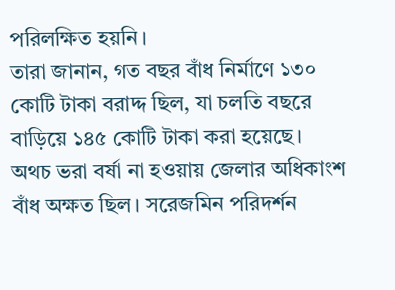পরিলক্ষিত হয়নি।
তারা জানান, গত বছর বাঁধ নির্মাণে ১৩০ কোটি টাকা বরাদ্দ ছিল, যা চলতি বছরে বাড়িয়ে ১৪৫ কোটি টাকা করা হয়েছে। অথচ ভরা বর্ষা না হওয়ায় জেলার অধিকাংশ বাঁধ অক্ষত ছিল। সরেজমিন পরিদর্শন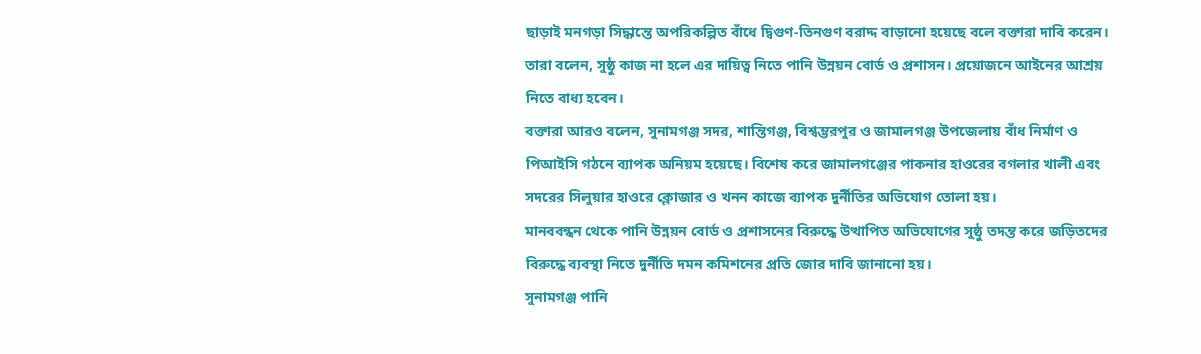ছাড়াই মনগড়া সিদ্ধান্তে অপরিকল্পিত বাঁধে দ্বিগুণ-তিনগুণ বরাদ্দ বাড়ানো হয়েছে বলে বক্তারা দাবি করেন।
তারা বলেন, সুষ্ঠু কাজ না হলে এর দায়িত্ব নিতে পানি উন্নয়ন বোর্ড ও প্রশাসন। প্রয়োজনে আইনের আশ্রয় নিতে বাধ্য হবেন।
বক্তারা আরও বলেন, সুনামগঞ্জ সদর, শান্তিগঞ্জ, বিশ্বম্ভরপুর ও জামালগঞ্জ উপজেলায় বাঁধ নির্মাণ ও পিআইসি গঠনে ব্যাপক অনিয়ম হয়েছে। বিশেষ করে জামালগঞ্জের পাকনার হাওরের বগলার খালী এবং সদরের সিলুয়ার হাওরে ক্লোজার ও খনন কাজে ব্যাপক দুর্নীতির অভিযোগ তোলা হয়।
মানববন্ধন থেকে পানি উন্নয়ন বোর্ড ও প্রশাসনের বিরুদ্ধে উত্থাপিত অভিযোগের সুষ্ঠু তদন্ত করে জড়িতদের বিরুদ্ধে ব্যবস্থা নিতে দুর্নীতি দমন কমিশনের প্রতি জোর দাবি জানানো হয়।
সুনামগঞ্জ পানি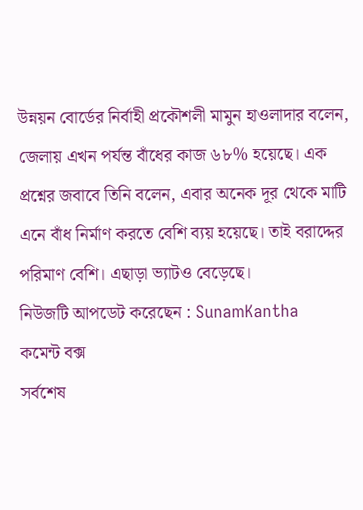উন্নয়ন বোর্ডের নির্বাহী প্রকৌশলী মামুন হাওলাদার বলেন, জেলায় এখন পর্যন্ত বাঁধের কাজ ৬৮% হয়েছে। এক প্রশ্নের জবাবে তিনি বলেন, এবার অনেক দূর থেকে মাটি এনে বাঁধ নির্মাণ করতে বেশি ব্যয় হয়েছে। তাই বরাদ্দের পরিমাণ বেশি। এছাড়া ভ্যাটও বেড়েছে।
নিউজটি আপডেট করেছেন : SunamKantha
কমেন্ট বক্স
সর্বশেষ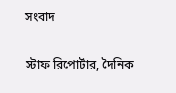সংবাদ

স্টাফ রিপোর্টার, দৈনিক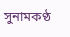সুনামকণ্ঠ